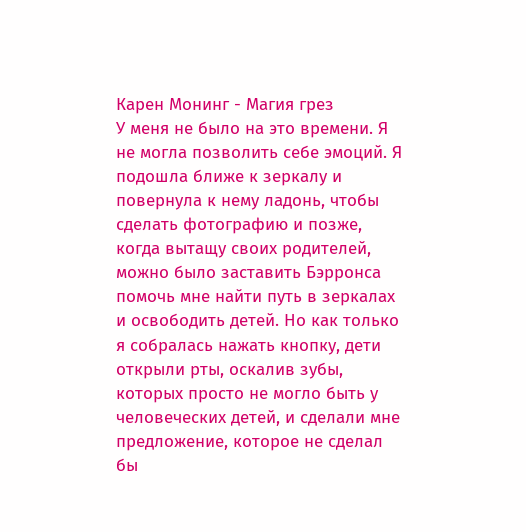Карен Монинг - Магия грез
У меня не было на это времени. Я не могла позволить себе эмоций. Я подошла ближе к зеркалу и повернула к нему ладонь, чтобы сделать фотографию и позже, когда вытащу своих родителей, можно было заставить Бэрронса помочь мне найти путь в зеркалах и освободить детей. Но как только я собралась нажать кнопку, дети открыли рты, оскалив зубы, которых просто не могло быть у человеческих детей, и сделали мне предложение, которое не сделал бы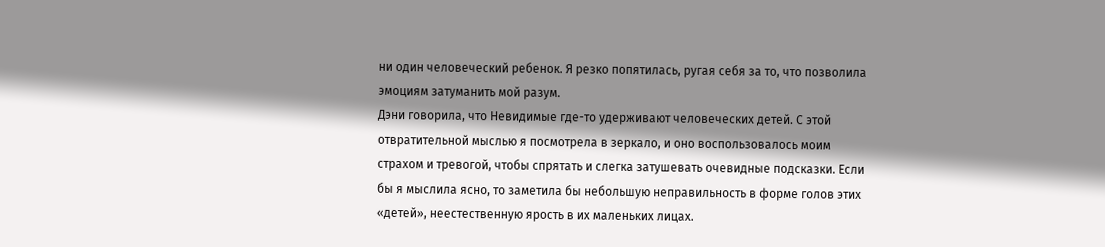ни один человеческий ребенок. Я резко попятилась, ругая себя за то, что позволила эмоциям затуманить мой разум.
Дэни говорила, что Невидимые где-то удерживают человеческих детей. С этой отвратительной мыслью я посмотрела в зеркало, и оно воспользовалось моим страхом и тревогой, чтобы спрятать и слегка затушевать очевидные подсказки. Если бы я мыслила ясно, то заметила бы небольшую неправильность в форме голов этих «детей», неестественную ярость в их маленьких лицах.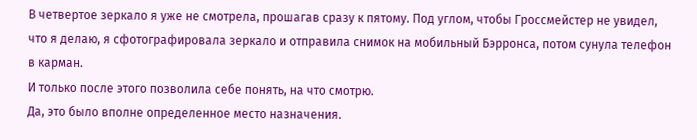В четвертое зеркало я уже не смотрела, прошагав сразу к пятому. Под углом, чтобы Гроссмейстер не увидел, что я делаю, я сфотографировала зеркало и отправила снимок на мобильный Бэрронса, потом сунула телефон в карман.
И только после этого позволила себе понять, на что смотрю.
Да, это было вполне определенное место назначения.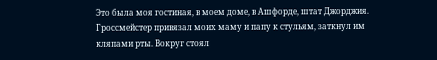Это была моя гостиная, в моем доме, в Ашфорде, штат Джорджия.
Гроссмейстер привязал моих маму и папу к стульям, заткнул им кляпами рты. Вокруг стоял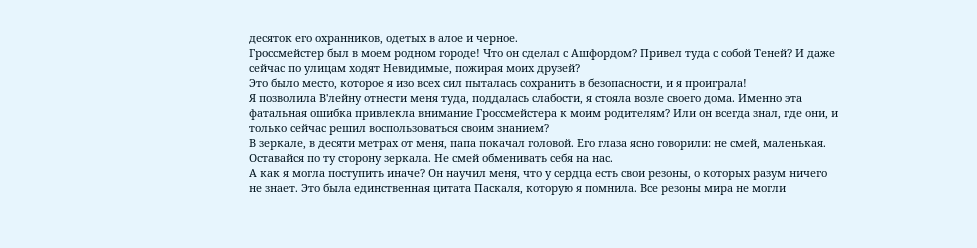десяток его охранников, одетых в алое и черное.
Гроссмейстер был в моем родном городе! Что он сделал с Ашфордом? Привел туда с собой Теней? И даже сейчас по улицам ходят Невидимые, пожирая моих друзей?
Это было место, которое я изо всех сил пыталась сохранить в безопасности, и я проиграла!
Я позволила В'лейну отнести меня туда, поддалась слабости, я стояла возле своего дома. Именно эта фатальная ошибка привлекла внимание Гроссмейстера к моим родителям? Или он всегда знал, где они, и только сейчас решил воспользоваться своим знанием?
В зеркале, в десяти метрах от меня, папа покачал головой. Его глаза ясно говорили: не смей, маленькая. Оставайся по ту сторону зеркала. Не смей обменивать себя на нас.
А как я могла поступить иначе? Он научил меня, что у сердца есть свои резоны, о которых разум ничего не знает. Это была единственная цитата Паскаля, которую я помнила. Все резоны мира не могли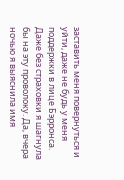заставить меня повернуться и уйти, даже не будь у меня поддержки в лице Бэрронса. Даже без страховки я шагнула бы на эту проволоку. Да, вчера ночью я выяснила имя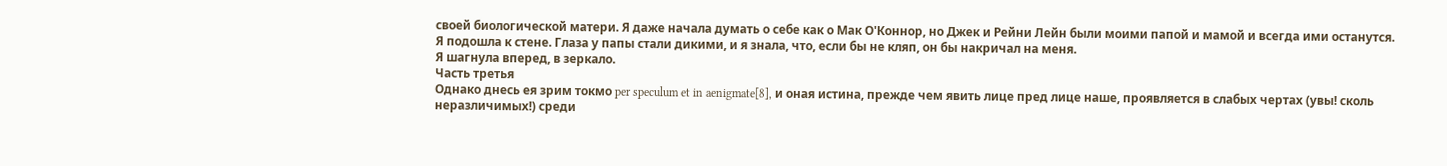своей биологической матери. Я даже начала думать о себе как о Мак О'Коннор, но Джек и Рейни Лейн были моими папой и мамой и всегда ими останутся.
Я подошла к стене. Глаза у папы стали дикими, и я знала, что, если бы не кляп, он бы накричал на меня.
Я шагнула вперед, в зеркало.
Часть третья
Однако днесь ея зрим токмо per speculum et in aenigmate[8], и оная истина, прежде чем явить лице пред лице наше, проявляется в слабых чертах (увы! сколь неразличимых!) среди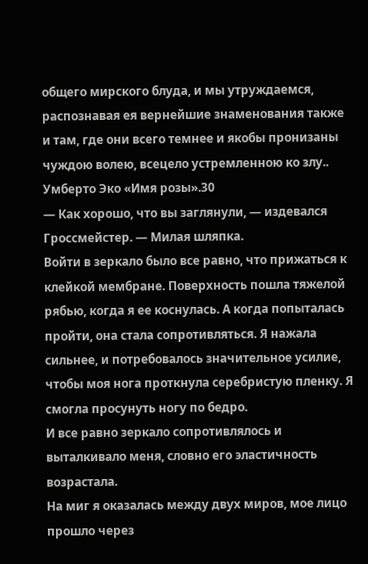общего мирского блуда, и мы утруждаемся, распознавая ея вернейшие знаменования также и там, где они всего темнее и якобы пронизаны чуждою волею, всецело устремленною ко злу..
Умберто Эко «Имя розы».30
— Как хорошо, что вы заглянули, — издевался Гроссмейстер. — Милая шляпка.
Войти в зеркало было все равно, что прижаться к клейкой мембране. Поверхность пошла тяжелой рябью, когда я ее коснулась. А когда попыталась пройти, она стала сопротивляться. Я нажала сильнее, и потребовалось значительное усилие, чтобы моя нога проткнула серебристую пленку. Я смогла просунуть ногу по бедро.
И все равно зеркало сопротивлялось и выталкивало меня, словно его эластичность возрастала.
На миг я оказалась между двух миров, мое лицо прошло через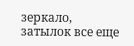зеркало, затылок все еще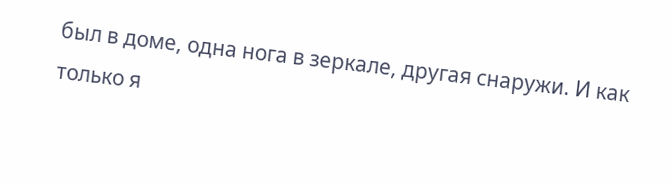был в доме, одна нога в зеркале, другая снаружи. И как только я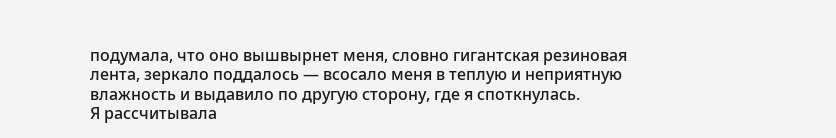подумала, что оно вышвырнет меня, словно гигантская резиновая лента, зеркало поддалось — всосало меня в теплую и неприятную влажность и выдавило по другую сторону, где я споткнулась.
Я рассчитывала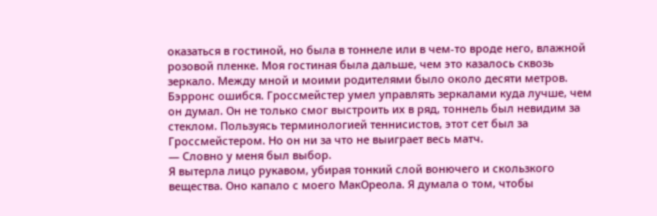оказаться в гостиной, но была в тоннеле или в чем-то вроде него, влажной розовой пленке. Моя гостиная была дальше, чем это казалось сквозь зеркало. Между мной и моими родителями было около десяти метров. Бэрронс ошибся. Гроссмейстер умел управлять зеркалами куда лучше, чем он думал. Он не только смог выстроить их в ряд, тоннель был невидим за стеклом. Пользуясь терминологией теннисистов, этот сет был за Гроссмейстером. Но он ни за что не выиграет весь матч.
— Словно у меня был выбор.
Я вытерла лицо рукавом, убирая тонкий слой вонючего и скользкого вещества. Оно капало с моего МакОреола. Я думала о том, чтобы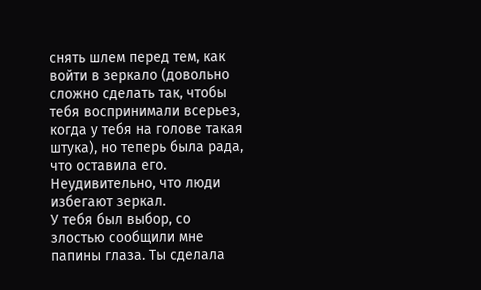снять шлем перед тем, как войти в зеркало (довольно сложно сделать так, чтобы тебя воспринимали всерьез, когда у тебя на голове такая штука), но теперь была рада, что оставила его. Неудивительно, что люди избегают зеркал.
У тебя был выбор, со злостью сообщили мне папины глаза. Ты сделала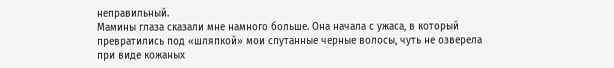неправильный.
Мамины глаза сказали мне намного больше. Она начала с ужаса, в который превратились под «шляпкой» мои спутанные черные волосы, чуть не озверела при виде кожаных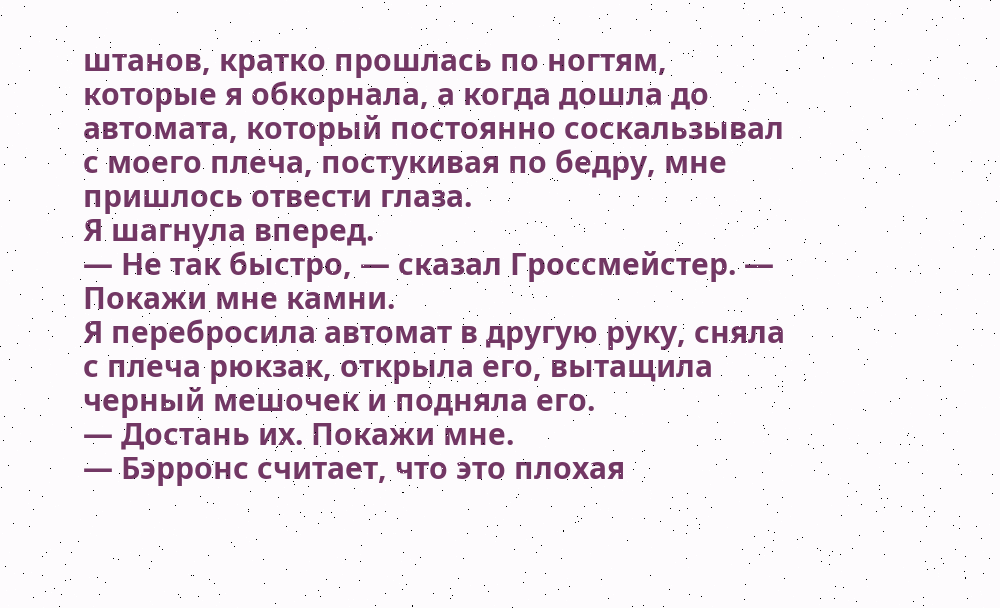штанов, кратко прошлась по ногтям, которые я обкорнала, а когда дошла до автомата, который постоянно соскальзывал с моего плеча, постукивая по бедру, мне пришлось отвести глаза.
Я шагнула вперед.
— Не так быстро, — сказал Гроссмейстер. — Покажи мне камни.
Я перебросила автомат в другую руку, сняла с плеча рюкзак, открыла его, вытащила черный мешочек и подняла его.
— Достань их. Покажи мне.
— Бэрронс считает, что это плохая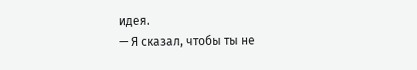идея.
— Я сказал, чтобы ты не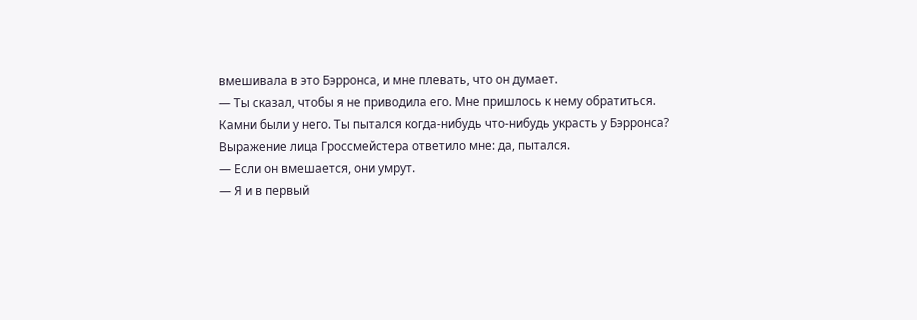вмешивала в это Бэрронса, и мне плевать, что он думает.
— Ты сказал, чтобы я не приводила его. Мне пришлось к нему обратиться. Камни были у него. Ты пытался когда-нибудь что-нибудь украсть у Бэрронса?
Выражение лица Гроссмейстера ответило мне: да, пытался.
— Если он вмешается, они умрут.
— Я и в первый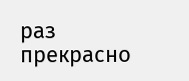раз прекрасно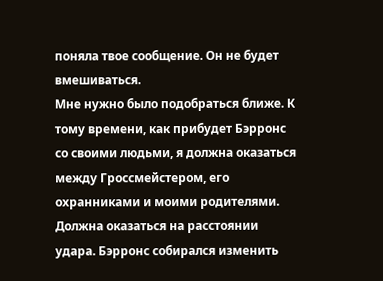поняла твое сообщение. Он не будет вмешиваться.
Мне нужно было подобраться ближе. К тому времени, как прибудет Бэрронс со своими людьми, я должна оказаться между Гроссмейстером, его охранниками и моими родителями. Должна оказаться на расстоянии удара. Бэрронс собирался изменить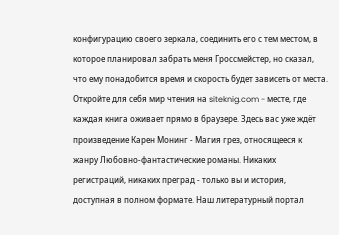конфигурацию своего зеркала, соединить его с тем местом, в которое планировал забрать меня Гроссмейстер, но сказал, что ему понадобится время и скорость будет зависеть от места.
Откройте для себя мир чтения на siteknig.com - месте, где каждая книга оживает прямо в браузере. Здесь вас уже ждёт произведение Карен Монинг - Магия грез, относящееся к жанру Любовно-фантастические романы. Никаких регистраций, никаких преград - только вы и история, доступная в полном формате. Наш литературный портал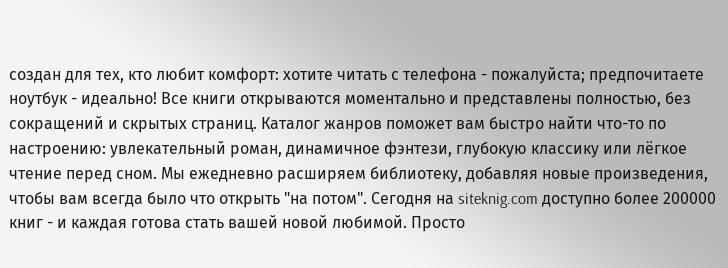создан для тех, кто любит комфорт: хотите читать с телефона - пожалуйста; предпочитаете ноутбук - идеально! Все книги открываются моментально и представлены полностью, без сокращений и скрытых страниц. Каталог жанров поможет вам быстро найти что-то по настроению: увлекательный роман, динамичное фэнтези, глубокую классику или лёгкое чтение перед сном. Мы ежедневно расширяем библиотеку, добавляя новые произведения, чтобы вам всегда было что открыть "на потом". Сегодня на siteknig.com доступно более 200000 книг - и каждая готова стать вашей новой любимой. Просто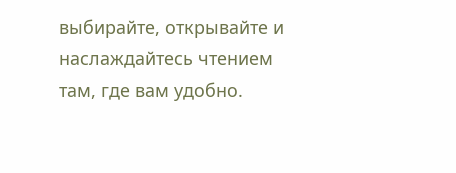выбирайте, открывайте и наслаждайтесь чтением там, где вам удобно.